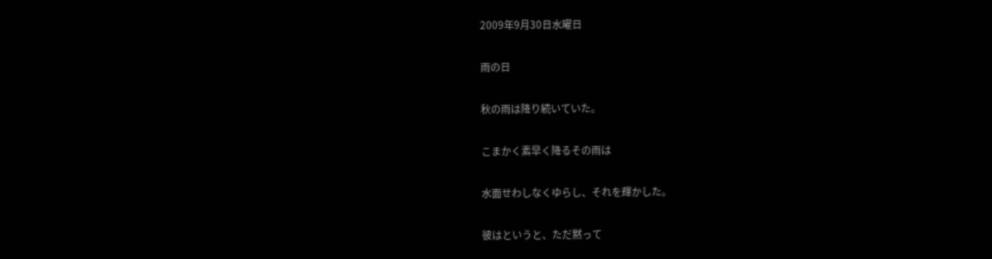2009年9月30日水曜日

雨の日

秋の雨は降り続いていた。

こまかく素早く降るその雨は

水面せわしなくゆらし、それを輝かした。

彼はというと、ただ黙って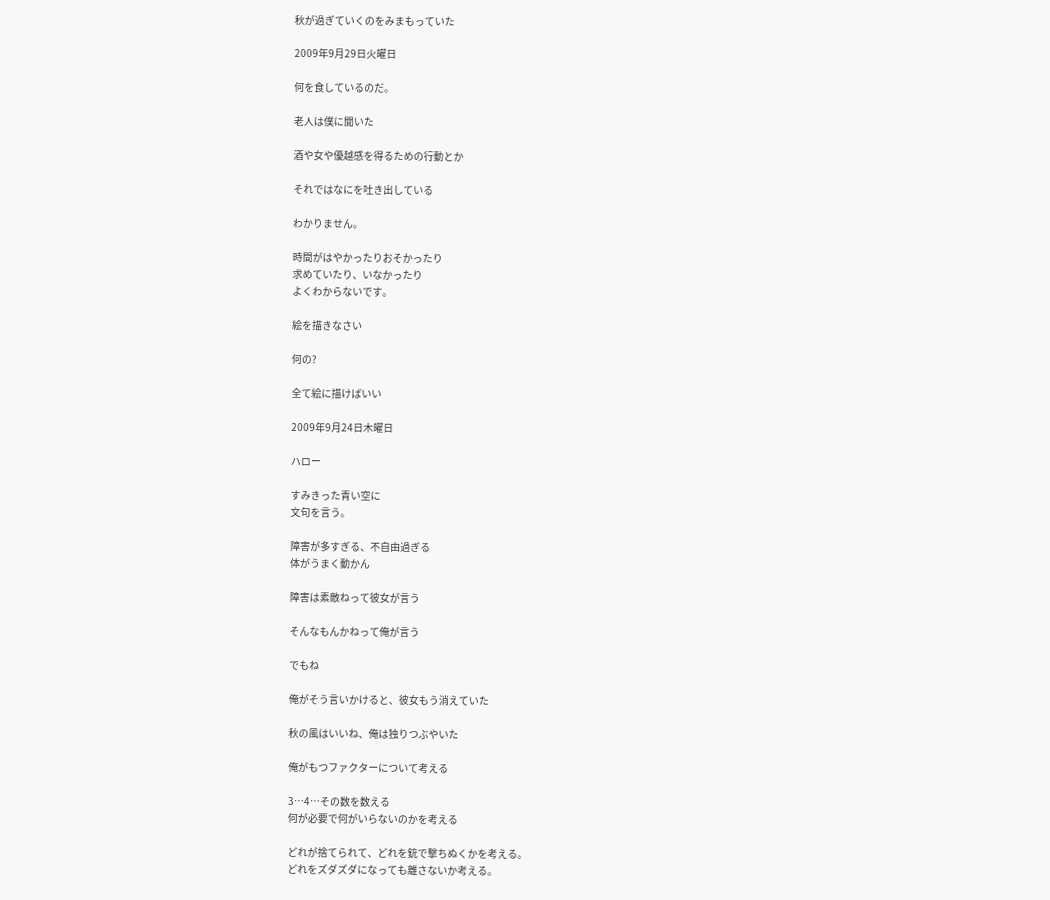秋が過ぎていくのをみまもっていた

2009年9月29日火曜日

何を食しているのだ。

老人は僕に聞いた

酒や女や優越感を得るための行動とか

それではなにを吐き出している

わかりません。

時間がはやかったりおそかったり
求めていたり、いなかったり
よくわからないです。

絵を描きなさい

何の?

全て絵に描けばいい

2009年9月24日木曜日

ハロー

すみきった青い空に
文句を言う。

障害が多すぎる、不自由過ぎる
体がうまく動かん

障害は素敵ねって彼女が言う

そんなもんかねって俺が言う

でもね

俺がそう言いかけると、彼女もう消えていた

秋の風はいいね、俺は独りつぶやいた

俺がもつファクターについて考える

3…4…その数を数える
何が必要で何がいらないのかを考える

どれが捨てられて、どれを銃で撃ちぬくかを考える。
どれをズダズダになっても離さないか考える。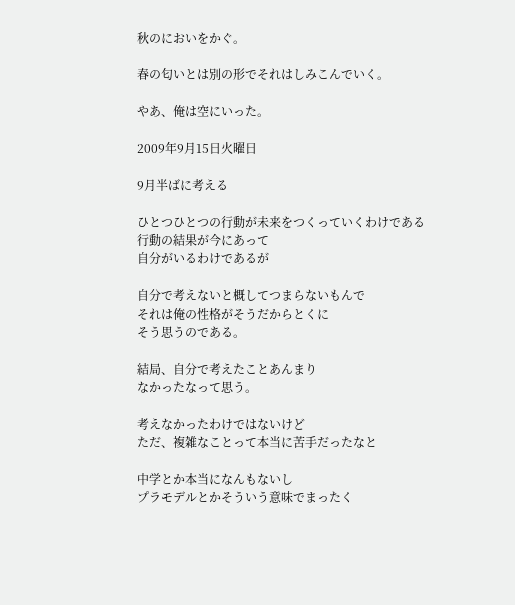秋のにおいをかぐ。

春の匂いとは別の形でそれはしみこんでいく。

やあ、俺は空にいった。

2009年9月15日火曜日

9月半ばに考える

ひとつひとつの行動が未来をつくっていくわけである
行動の結果が今にあって
自分がいるわけであるが

自分で考えないと概してつまらないもんで
それは俺の性格がそうだからとくに
そう思うのである。

結局、自分で考えたことあんまり
なかったなって思う。

考えなかったわけではないけど
ただ、複雑なことって本当に苦手だったなと

中学とか本当になんもないし
プラモデルとかそういう意味でまったく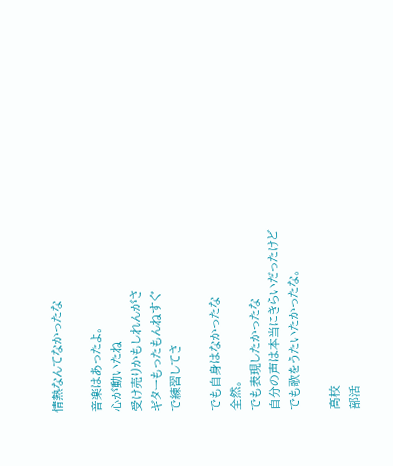情熱なんてなかったな

音楽はあったよ。
心が動いたね
受け売りかもしれんがさ
ギターもったもんねすぐ
で練習してさ

でも自身はなかったな
全然。
でも表現したかったな
自分の声は本当にきらいだったけど
でも歌をうたいたかったな。

高校
部活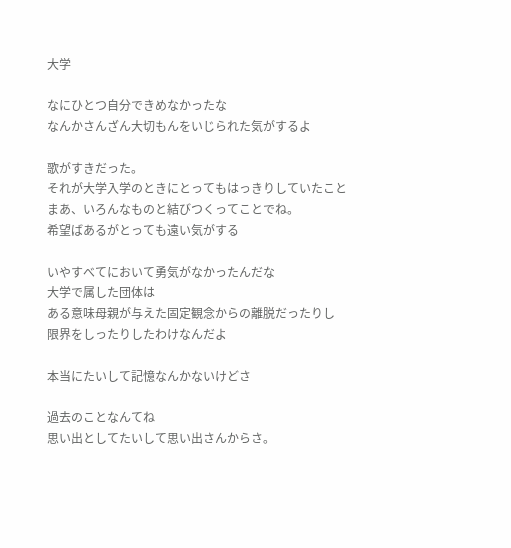大学

なにひとつ自分できめなかったな
なんかさんざん大切もんをいじられた気がするよ

歌がすきだった。
それが大学入学のときにとってもはっきりしていたこと
まあ、いろんなものと結びつくってことでね。
希望ばあるがとっても遠い気がする

いやすべてにおいて勇気がなかったんだな
大学で属した団体は
ある意味母親が与えた固定観念からの離脱だったりし
限界をしったりしたわけなんだよ

本当にたいして記憶なんかないけどさ

過去のことなんてね
思い出としてたいして思い出さんからさ。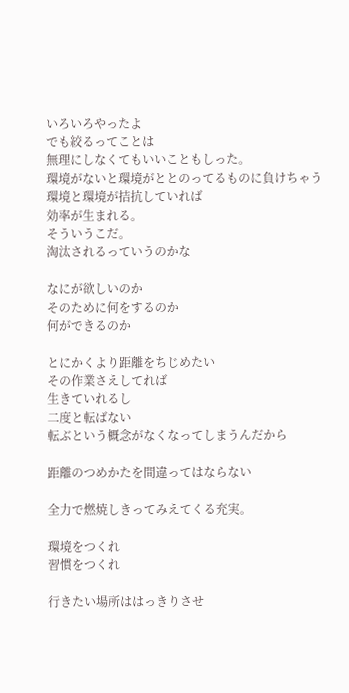いろいろやったよ
でも絞るってことは
無理にしなくてもいいこともしった。
環境がないと環境がととのってるものに負けちゃう
環境と環境が拮抗していれば
効率が生まれる。
そういうこだ。
淘汰されるっていうのかな

なにが欲しいのか
そのために何をするのか
何ができるのか

とにかくより距離をちじめたい
その作業さえしてれば
生きていれるし
二度と転ばない
転ぶという概念がなくなってしまうんだから

距離のつめかたを間違ってはならない

全力で燃焼しきってみえてくる充実。

環境をつくれ
習慣をつくれ

行きたい場所ははっきりさせ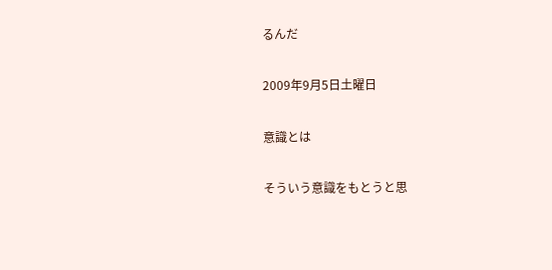るんだ

2009年9月5日土曜日

意識とは

そういう意識をもとうと思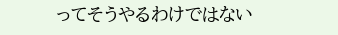ってそうやるわけではない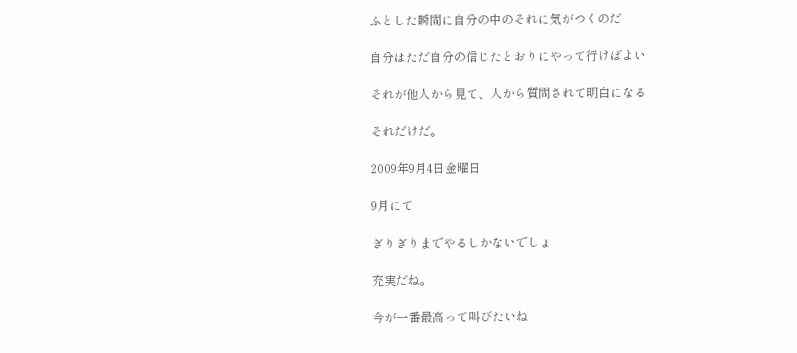ふとした瞬間に自分の中のそれに気がつくのだ

自分はただ自分の信じたとおりにやって行けばよい

それが他人から見て、人から質問されて明白になる

それだけだ。

2009年9月4日金曜日

9月にて

ぎりぎりまでやるしかないでしょ

充実だね。

今が一番最高って叫びたいね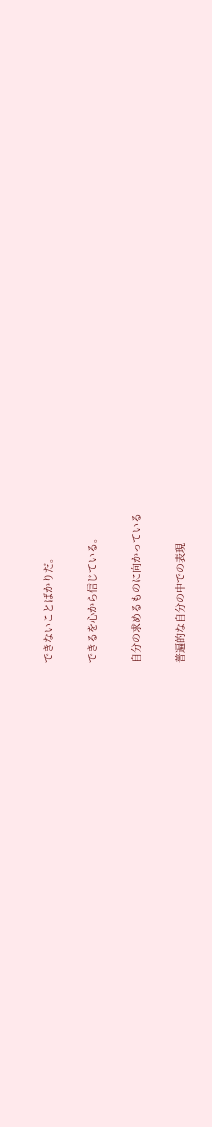できないことばかりだ。

できるを心から信じている。

自分の求めるものに向かっている

普遍的な自分の中での表現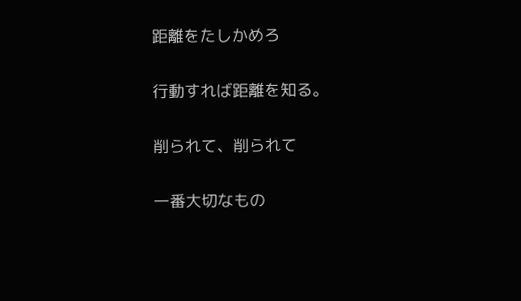距離をたしかめろ

行動すれば距離を知る。

削られて、削られて

一番大切なもの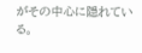がその中心に隠れている。